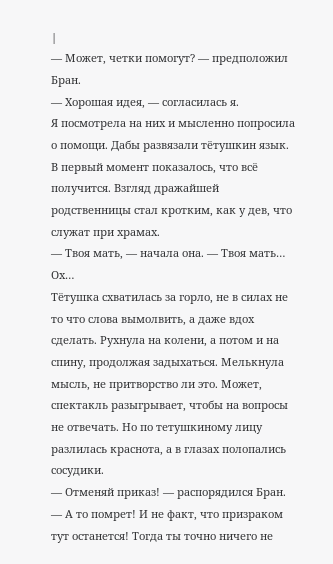|
— Может, четки помогут? — предположил Бран.
— Хорошая идея, — согласилась я.
Я посмотрела на них и мысленно попросила о помощи. Дабы развязали тётушкин язык. В первый момент показалось, что всё получится. Взгляд дражайшей родственницы стал кротким, как у дев, что служат при храмах.
— Твоя мать, — начала она. — Твоя мать… Ох…
Тётушка схватилась за горло, не в силах не то что слова вымолвить, а даже вдох сделать. Рухнула на колени, а потом и на спину, продолжая задыхаться. Мелькнула мысль, не притворство ли это. Может, спектакль разыгрывает, чтобы на вопросы не отвечать. Но по тетушкиному лицу разлилась краснота, а в глазах полопались сосудики.
— Отменяй приказ! — распорядился Бран. — А то помрет! И не факт, что призраком тут останется! Тогда ты точно ничего не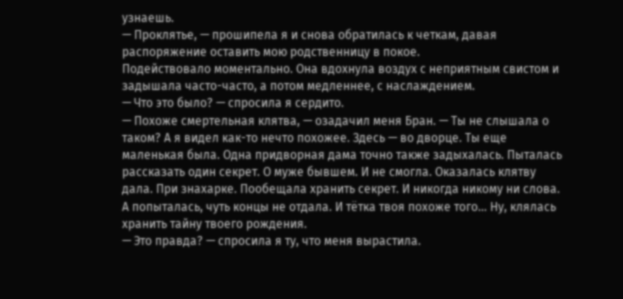узнаешь.
— Проклятье, — прошипела я и снова обратилась к четкам, давая распоряжение оставить мою родственницу в покое.
Подействовало моментально. Она вдохнула воздух с неприятным свистом и задышала часто-часто, а потом медленнее, с наслаждением.
— Что это было? — спросила я сердито.
— Похоже смертельная клятва, — озадачил меня Бран. — Ты не слышала о таком? А я видел как-то нечто похожее. Здесь — во дворце. Ты еще маленькая была. Одна придворная дама точно также задыхалась. Пыталась рассказать один секрет. О муже бывшем. И не смогла. Оказалась клятву дала. При знахарке. Пообещала хранить секрет. И никогда никому ни слова. А попыталась, чуть концы не отдала. И тётка твоя похоже того… Ну, клялась хранить тайну твоего рождения.
— Это правда? — спросила я ту, что меня вырастила.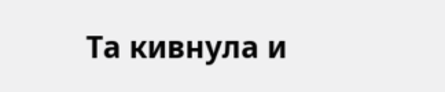Та кивнула и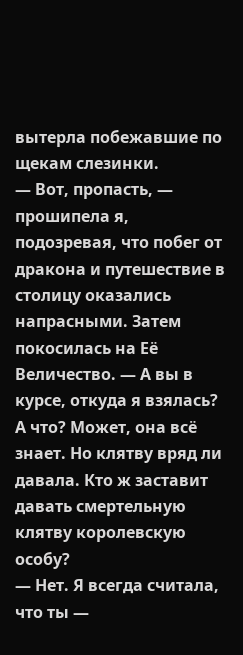вытерла побежавшие по щекам слезинки.
— Вот, пропасть, — прошипела я, подозревая, что побег от дракона и путешествие в столицу оказались напрасными. Затем покосилась на Её Величество. — А вы в курсе, откуда я взялась?
А что? Может, она всё знает. Но клятву вряд ли давала. Кто ж заставит давать смертельную клятву королевскую особу?
— Нет. Я всегда считала, что ты —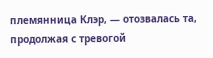племянница Клэр, — отозвалась та, продолжая с тревогой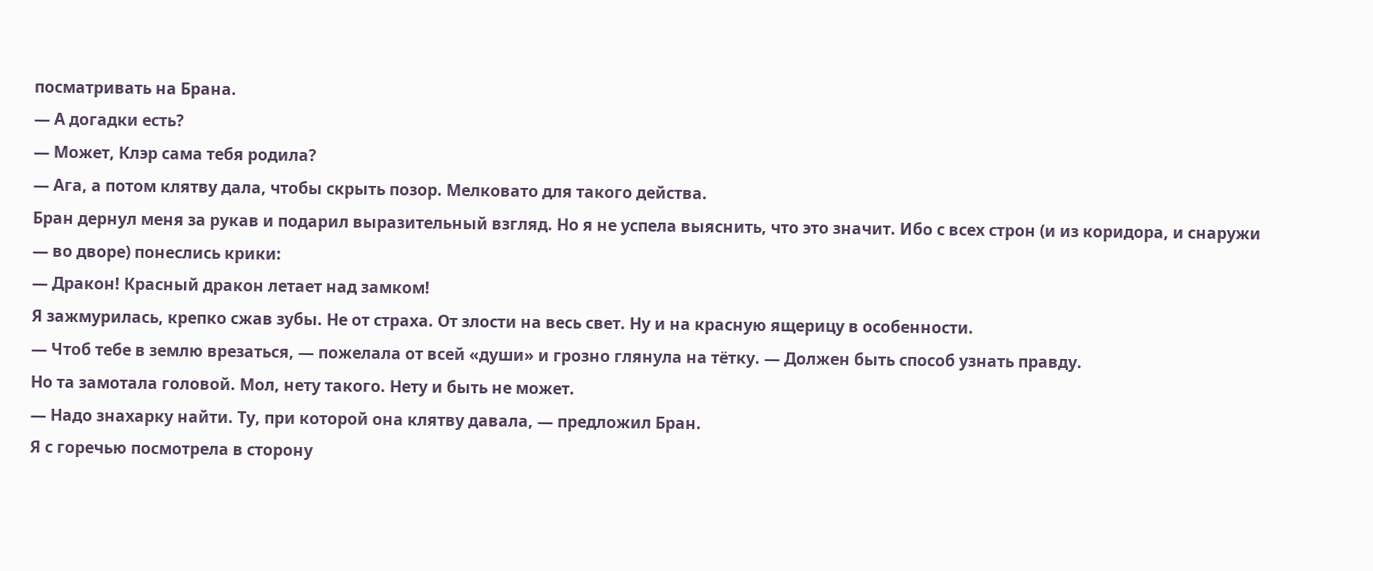посматривать на Брана.
— А догадки есть?
— Может, Клэр сама тебя родила?
— Ага, а потом клятву дала, чтобы скрыть позор. Мелковато для такого действа.
Бран дернул меня за рукав и подарил выразительный взгляд. Но я не успела выяснить, что это значит. Ибо с всех строн (и из коридора, и снаружи — во дворе) понеслись крики:
— Дракон! Красный дракон летает над замком!
Я зажмурилась, крепко сжав зубы. Не от страха. От злости на весь свет. Ну и на красную ящерицу в особенности.
— Чтоб тебе в землю врезаться, — пожелала от всей «души» и грозно глянула на тётку. — Должен быть способ узнать правду.
Но та замотала головой. Мол, нету такого. Нету и быть не может.
— Надо знахарку найти. Ту, при которой она клятву давала, — предложил Бран.
Я с горечью посмотрела в сторону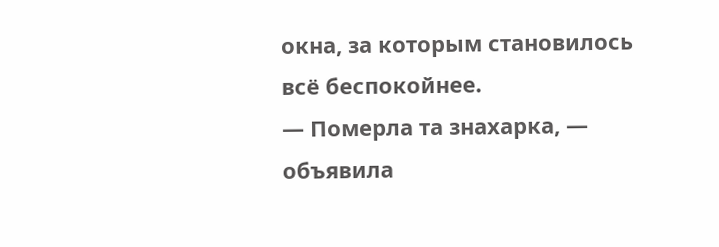окна, за которым становилось всё беспокойнее.
— Померла та знахарка, — объявила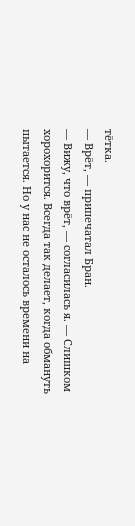тётка.
— Врёт, — припечатал Бран.
— Вижу, что врёт, — согласилась я. — Слишком хорохорится. Всегда так делает, когда обмануть пытается. Но у нас не осталось времени на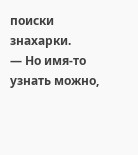поиски знахарки.
— Но имя-то узнать можно,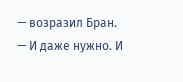— возразил Бран. — И даже нужно. И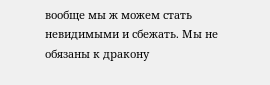вообще мы ж можем стать невидимыми и сбежать. Мы не обязаны к дракону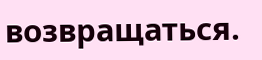возвращаться.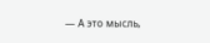— А это мысль,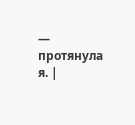— протянула я. |